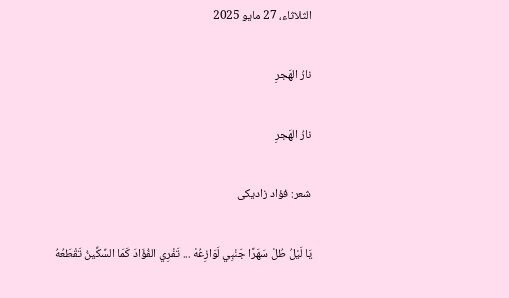الثلاثاء، 27 مايو 2025

نارُ الهَجرِ

نارُ الهَجرِ

شعر: فؤاد زاديكى

يَا لَيْلُ طُلْ سَهَرًا جَنْبِي لَوَازِعُهْ ... تَفْرِي الفُؤَادَ كَمَا السِّكِّينُ تَقْطَعُهُ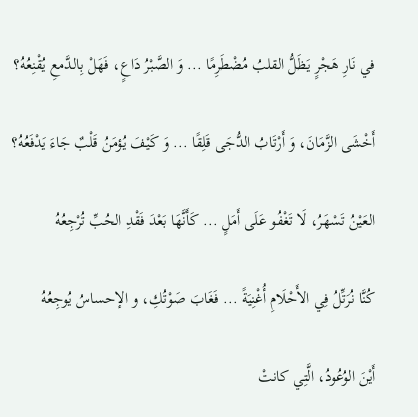في نَارِ هَجْرٍ يَظَلُّ القلبُ مُضْطَرِمًا ... وَ الصَّبْرُ دَاعٍ، فَهَلْ بِالدَّمعِ يُقْنِعُهُ؟

أَخْشَى الزَّمَانَ، وَ أَرْتَابُ الدُّجَى قَلِقًا ... وَ كَيْفَ يُؤمَنُ قَلْبٌ جَاءَ يَدْفَعُهُ؟

العَيْنُ تَسْهَرُ، لَا تَغْفُو عَلَى أَمَلٍ ... كَأَنَّهَا بَعْدَ فَقْدِ الحُبِّ تُرْجِعُهُ

كُنَّا نُرَتِّلُ فِي الأَحْلَامِ أُغْنِيَةً ... فَغَابَ صَوْتُكِ، و الإحساسُ يُوجِعُهُ

أَيْنَ الوُعُودُ، الَّتِي كانتْ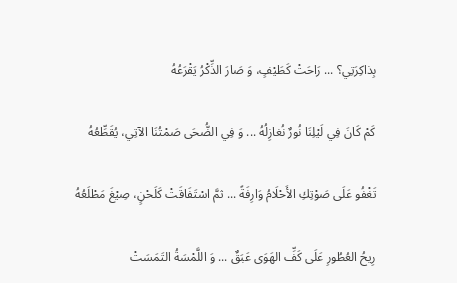بِذاكِرَتِي؟ ... رَاحَتْ كَطَيْفٍ، وَ صَارَ الذِّكْرُ يَقْرَعُهُ

كَمْ كَانَ فِي لَيْلِنَا نُورٌ نُغازِلُهُ ... وَ فِي الضُّحَى صَمْتُنَا الآتِي، يُقَطِّعُهُ

تَغْفُو عَلَى صَوْتِكِ الأَحْلَامُ وَارِفَةً ... ثمَّ اسْتَفَاقَتْ كَلَحْنٍ، صِيْغَ مَطْلَعُهُ

رِيحُ العُطُورِ عَلَى كَفِّ الهَوَى عَبَقٌ ... وَ اللَّمْسَةُ التَمَسَتْ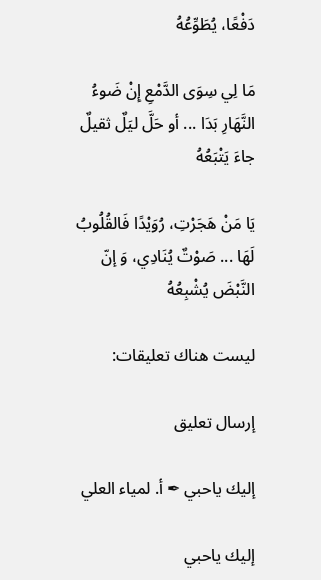دَفْعًا، يُطَوِّعُهُ

مَا لِي سِوَى الدَّمْعِ إِنْ ضَوءُ النَّهَارِ بَدَا ... أو حَلَّ ليَلٌ ثقيلٌ جاءَ يَتْبَعُهُ

يَا مَنْ هَجَرْتِ، رُوَيْدًا فَالقُلُوبُ لَهَا ... صَوْتٌ يُنَادِي، وَ إنّ النَّبْضَ يُشْبِعُهُ

ليست هناك تعليقات:

إرسال تعليق

إليك ياحبي ✒ أ. لمياء العلي

إليك ياحبي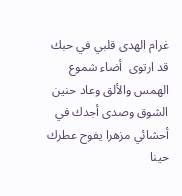غرام الهدى قلبي في حبك قد ارتوى  أضاء شموع الهمس والألق وعاد حنين الشوق وصدى أجدك في أحشائي مزهرا يفوح عطرك حينا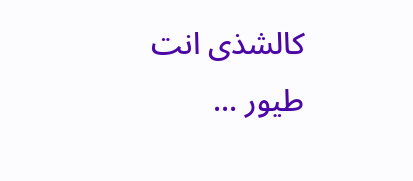كالشذى انت طيور ...